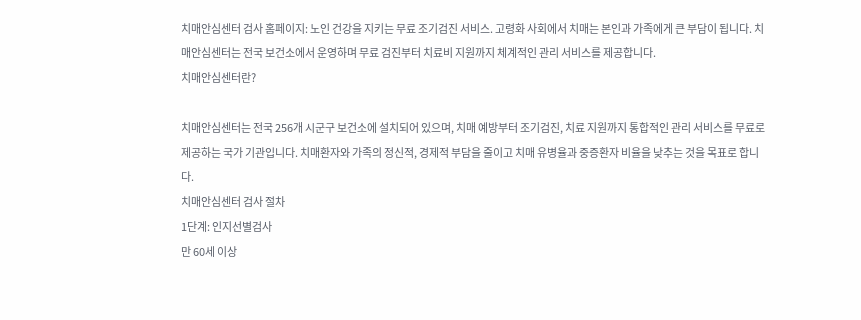치매안심센터 검사 홈페이지: 노인 건강을 지키는 무료 조기검진 서비스. 고령화 사회에서 치매는 본인과 가족에게 큰 부담이 됩니다. 치매안심센터는 전국 보건소에서 운영하며 무료 검진부터 치료비 지원까지 체계적인 관리 서비스를 제공합니다.
치매안심센터란?

치매안심센터는 전국 256개 시군구 보건소에 설치되어 있으며, 치매 예방부터 조기검진, 치료 지원까지 통합적인 관리 서비스를 무료로 제공하는 국가 기관입니다. 치매환자와 가족의 정신적, 경제적 부담을 줄이고 치매 유병율과 중증환자 비율을 낮추는 것을 목표로 합니다.
치매안심센터 검사 절차
1단계: 인지선별검사
만 60세 이상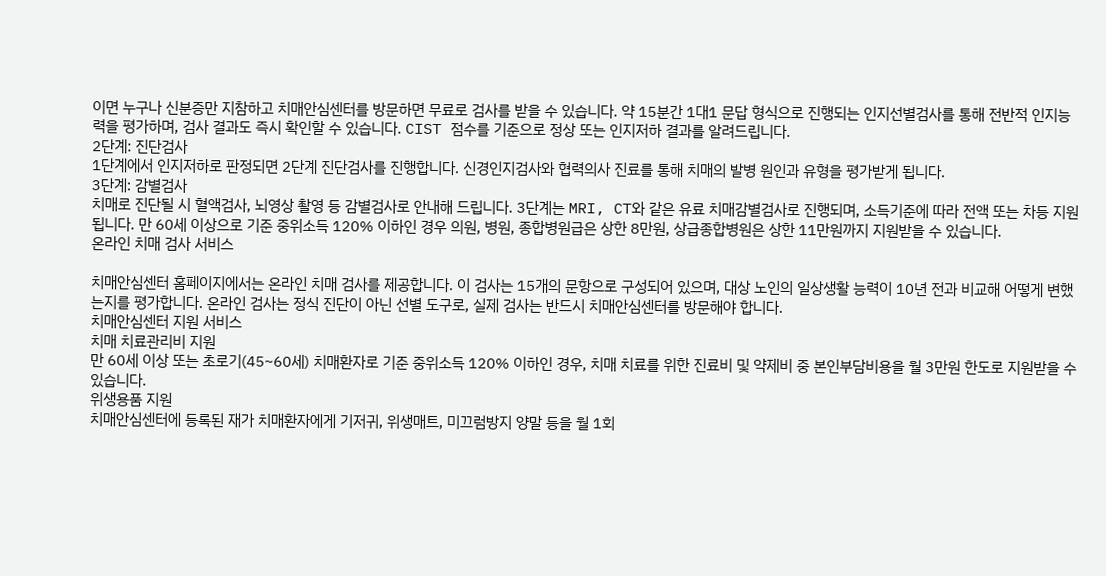이면 누구나 신분증만 지참하고 치매안심센터를 방문하면 무료로 검사를 받을 수 있습니다. 약 15분간 1대1 문답 형식으로 진행되는 인지선별검사를 통해 전반적 인지능력을 평가하며, 검사 결과도 즉시 확인할 수 있습니다. CIST 점수를 기준으로 정상 또는 인지저하 결과를 알려드립니다.
2단계: 진단검사
1단계에서 인지저하로 판정되면 2단계 진단검사를 진행합니다. 신경인지검사와 협력의사 진료를 통해 치매의 발병 원인과 유형을 평가받게 됩니다.
3단계: 감별검사
치매로 진단될 시 혈액검사, 뇌영상 촬영 등 감별검사로 안내해 드립니다. 3단계는 MRI, CT와 같은 유료 치매감별검사로 진행되며, 소득기준에 따라 전액 또는 차등 지원됩니다. 만 60세 이상으로 기준 중위소득 120% 이하인 경우 의원, 병원, 종합병원급은 상한 8만원, 상급종합병원은 상한 11만원까지 지원받을 수 있습니다.
온라인 치매 검사 서비스

치매안심센터 홈페이지에서는 온라인 치매 검사를 제공합니다. 이 검사는 15개의 문항으로 구성되어 있으며, 대상 노인의 일상생활 능력이 10년 전과 비교해 어떻게 변했는지를 평가합니다. 온라인 검사는 정식 진단이 아닌 선별 도구로, 실제 검사는 반드시 치매안심센터를 방문해야 합니다.
치매안심센터 지원 서비스
치매 치료관리비 지원
만 60세 이상 또는 초로기(45~60세) 치매환자로 기준 중위소득 120% 이하인 경우, 치매 치료를 위한 진료비 및 약제비 중 본인부담비용을 월 3만원 한도로 지원받을 수 있습니다.
위생용품 지원
치매안심센터에 등록된 재가 치매환자에게 기저귀, 위생매트, 미끄럼방지 양말 등을 월 1회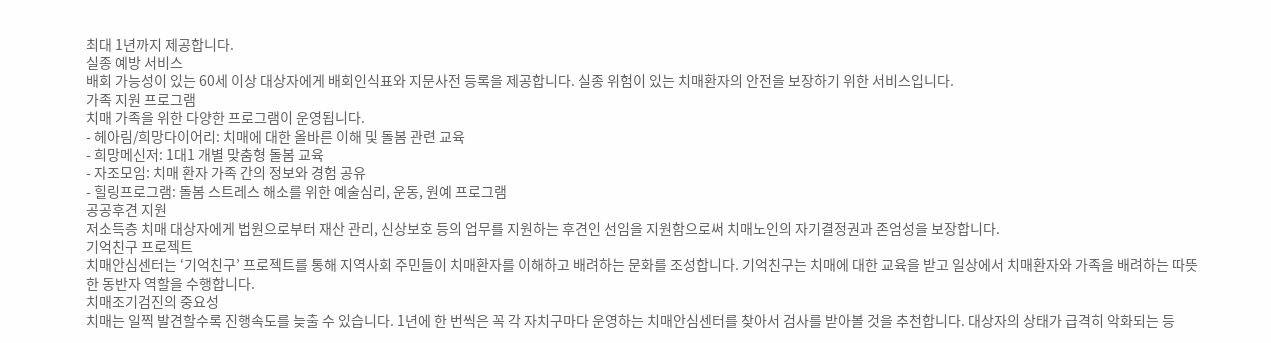최대 1년까지 제공합니다.
실종 예방 서비스
배회 가능성이 있는 60세 이상 대상자에게 배회인식표와 지문사전 등록을 제공합니다. 실종 위험이 있는 치매환자의 안전을 보장하기 위한 서비스입니다.
가족 지원 프로그램
치매 가족을 위한 다양한 프로그램이 운영됩니다.
- 헤아림/희망다이어리: 치매에 대한 올바른 이해 및 돌봄 관련 교육
- 희망메신저: 1대1 개별 맞춤형 돌봄 교육
- 자조모임: 치매 환자 가족 간의 정보와 경험 공유
- 힐링프로그램: 돌봄 스트레스 해소를 위한 예술심리, 운동, 원예 프로그램
공공후견 지원
저소득층 치매 대상자에게 법원으로부터 재산 관리, 신상보호 등의 업무를 지원하는 후견인 선임을 지원함으로써 치매노인의 자기결정권과 존엄성을 보장합니다.
기억친구 프로젝트
치매안심센터는 ‘기억친구’ 프로젝트를 통해 지역사회 주민들이 치매환자를 이해하고 배려하는 문화를 조성합니다. 기억친구는 치매에 대한 교육을 받고 일상에서 치매환자와 가족을 배려하는 따뜻한 동반자 역할을 수행합니다.
치매조기검진의 중요성
치매는 일찍 발견할수록 진행속도를 늦출 수 있습니다. 1년에 한 번씩은 꼭 각 자치구마다 운영하는 치매안심센터를 찾아서 검사를 받아볼 것을 추천합니다. 대상자의 상태가 급격히 악화되는 등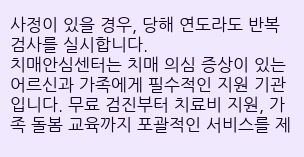사정이 있을 경우, 당해 연도라도 반복 검사를 실시합니다.
치매안심센터는 치매 의심 증상이 있는 어르신과 가족에게 필수적인 지원 기관입니다. 무료 검진부터 치료비 지원, 가족 돌봄 교육까지 포괄적인 서비스를 제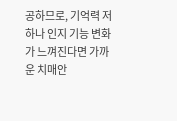공하므로, 기억력 저하나 인지 기능 변화가 느껴진다면 가까운 치매안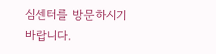심센터를 방문하시기 바랍니다.